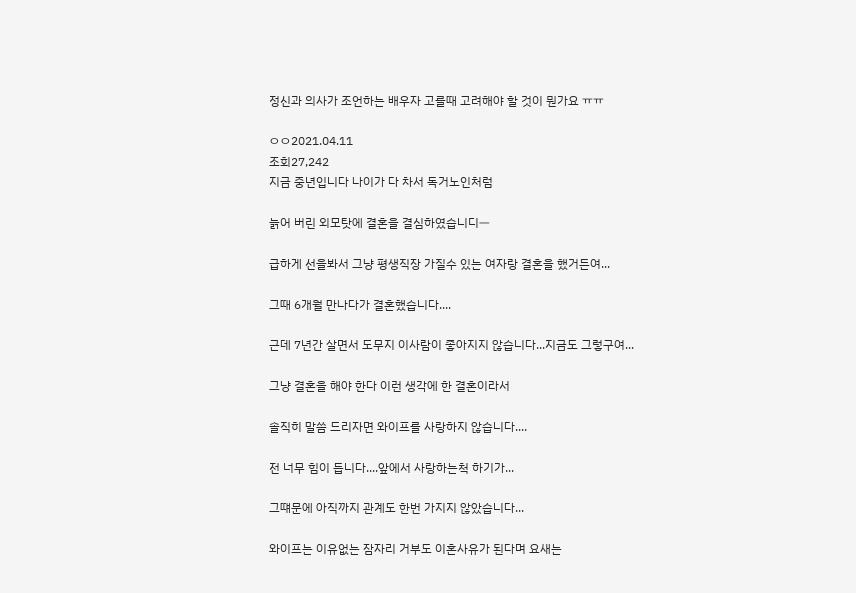정신과 의사가 조언하는 배우자 고를때 고려해야 할 것이 뭔가요 ㅠㅠ

ㅇㅇ2021.04.11
조회27,242
지금 중년입니다 나이가 다 차서 독거노인처럼

늙어 버린 외모탓에 결혼을 결심하였습니디ㅡ

급하게 선을봐서 그냥 평생직장 가질수 있는 여자랑 결혼을 했거든여...

그때 6개월 만나다가 결혼했습니다....

근데 7년간 살면서 도무지 이사람이 좋아지지 않습니다...지금도 그렇구여...

그냥 결혼을 해야 한다 이런 생각에 한 결혼이라서

솔직히 말씀 드리자면 와이프를 사랑하지 않습니다....

전 너무 힘이 듭니다....앞에서 사랑하는척 하기가...

그떄문에 아직까지 관계도 한번 가지지 않았습니다...

와이프는 이유없는 잠자리 거부도 이혼사유가 된다며 요새는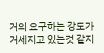거의 요구하는 강도가 거세지고 있는것 같지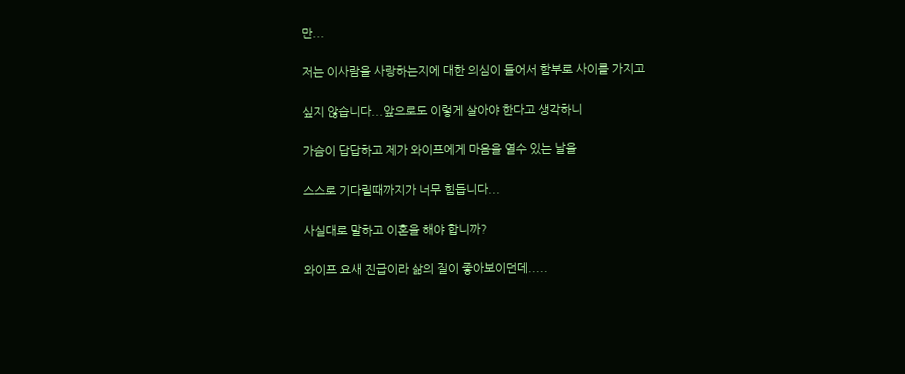만...

저는 이사람을 사랑하는지에 대한 의심이 들어서 함부로 사이를 가지고

싶지 않습니다...앞으로도 이렇게 살아야 한다고 생각하니

가슴이 답답하고 제가 와이프에게 마음을 열수 있는 날을

스스로 기다릴때까지가 너무 힘듭니다...

사실대로 말하고 이혼을 해야 합니까?

와이프 요새 진급이라 삶의 질이 좋아보이던데.....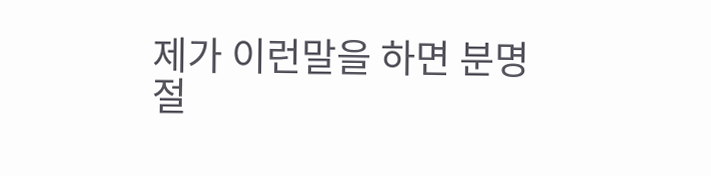제가 이런말을 하면 분명 절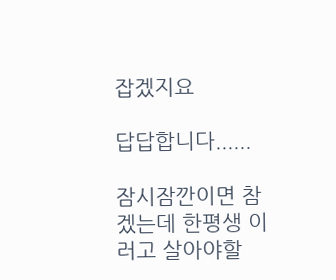잡겠지요

답답합니다......

잠시잠깐이면 참겠는데 한평생 이러고 살아야할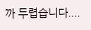까 두렵습니다....